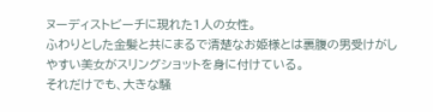ヌーディストビーチに現れた1人の女性。
ふわりとした金髪と共にまるで清楚なお姫様とは裏腹の男受けがしやすい美女がスリングショットを身に付けている。
それだけでも、大きな騒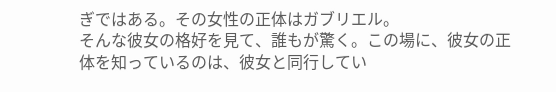ぎではある。その女性の正体はガブリエル。
そんな彼女の格好を見て、誰もが驚く。この場に、彼女の正体を知っているのは、彼女と同行してい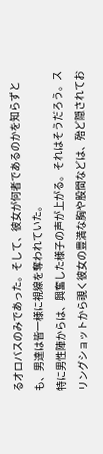るオロバスのみであった。そして、彼女が何者であるのかを知らずとも、男達は皆一様に視線を奪われていた。
特に男性陣からは、興奮した様子の声が上がる。それはそうだろう。スリングショットから覗く彼女の豊満な胸や股間などは、殆ど隠されてお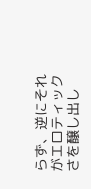らず、逆にそれがエロティックさを醸し出し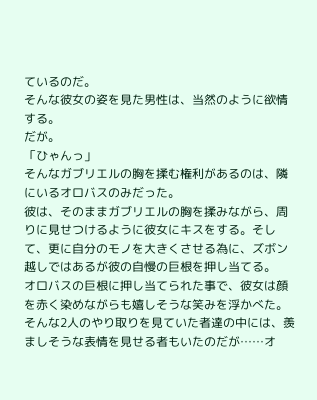ているのだ。
そんな彼女の姿を見た男性は、当然のように欲情する。
だが。
「ひゃんっ」
そんなガブリエルの胸を揉む権利があるのは、隣にいるオロバスのみだった。
彼は、そのままガブリエルの胸を揉みながら、周りに見せつけるように彼女にキスをする。そして、更に自分のモノを大きくさせる為に、ズボン越しではあるが彼の自慢の巨根を押し当てる。
オロバスの巨根に押し当てられた事で、彼女は顔を赤く染めながらも嬉しそうな笑みを浮かべた。
そんな2人のやり取りを見ていた者達の中には、羨ましそうな表情を見せる者もいたのだが……オ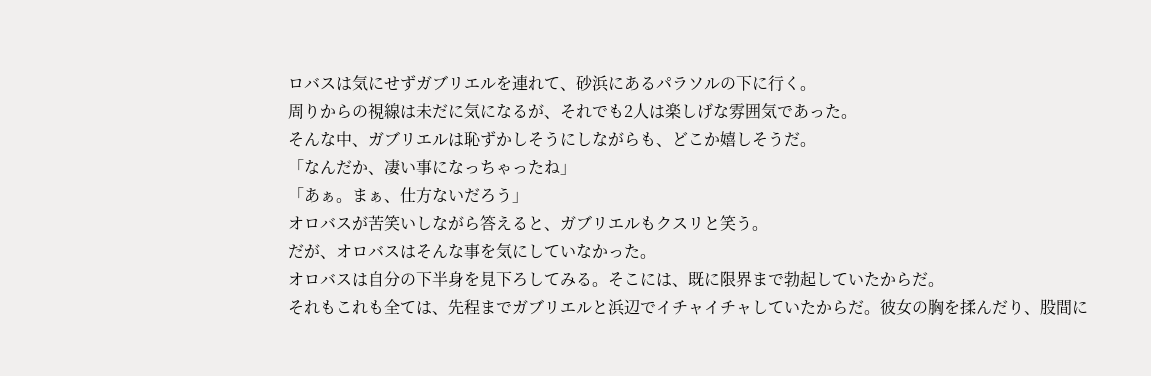ロバスは気にせずガブリエルを連れて、砂浜にあるパラソルの下に行く。
周りからの視線は未だに気になるが、それでも2人は楽しげな雰囲気であった。
そんな中、ガブリエルは恥ずかしそうにしながらも、どこか嬉しそうだ。
「なんだか、凄い事になっちゃったね」
「あぁ。まぁ、仕方ないだろう」
オロバスが苦笑いしながら答えると、ガブリエルもクスリと笑う。
だが、オロバスはそんな事を気にしていなかった。
オロバスは自分の下半身を見下ろしてみる。そこには、既に限界まで勃起していたからだ。
それもこれも全ては、先程までガブリエルと浜辺でイチャイチャしていたからだ。彼女の胸を揉んだり、股間に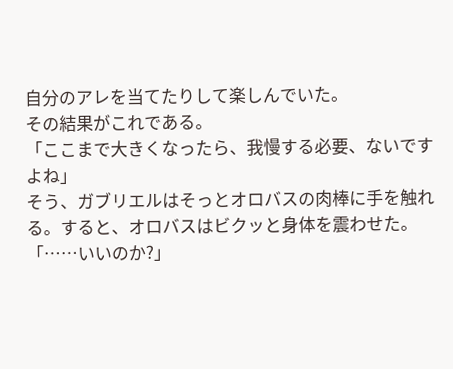自分のアレを当てたりして楽しんでいた。
その結果がこれである。
「ここまで大きくなったら、我慢する必要、ないですよね」
そう、ガブリエルはそっとオロバスの肉棒に手を触れる。すると、オロバスはビクッと身体を震わせた。
「……いいのか?」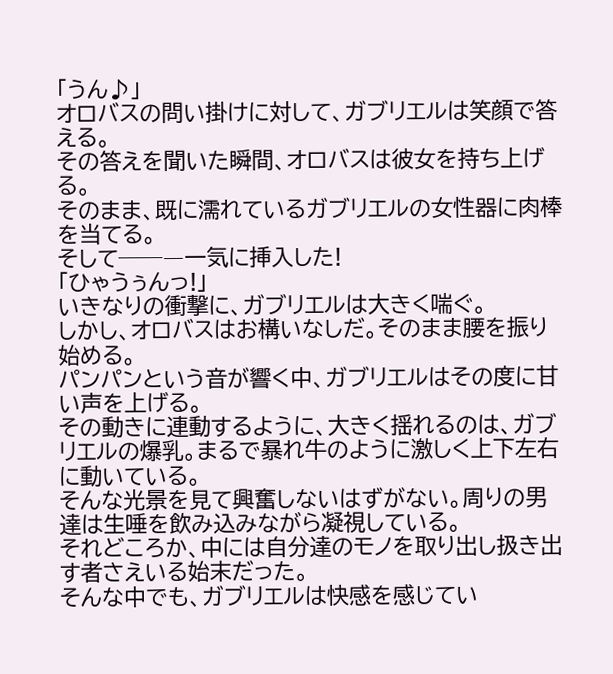「うん♪」
オロバスの問い掛けに対して、ガブリエルは笑顔で答える。
その答えを聞いた瞬間、オロバスは彼女を持ち上げる。
そのまま、既に濡れているガブリエルの女性器に肉棒を当てる。
そして──―一気に挿入した!
「ひゃうぅんっ!」
いきなりの衝撃に、ガブリエルは大きく喘ぐ。
しかし、オロバスはお構いなしだ。そのまま腰を振り始める。
パンパンという音が響く中、ガブリエルはその度に甘い声を上げる。
その動きに連動するように、大きく揺れるのは、ガブリエルの爆乳。まるで暴れ牛のように激しく上下左右に動いている。
そんな光景を見て興奮しないはずがない。周りの男達は生唾を飲み込みながら凝視している。
それどころか、中には自分達のモノを取り出し扱き出す者さえいる始末だった。
そんな中でも、ガブリエルは快感を感じてい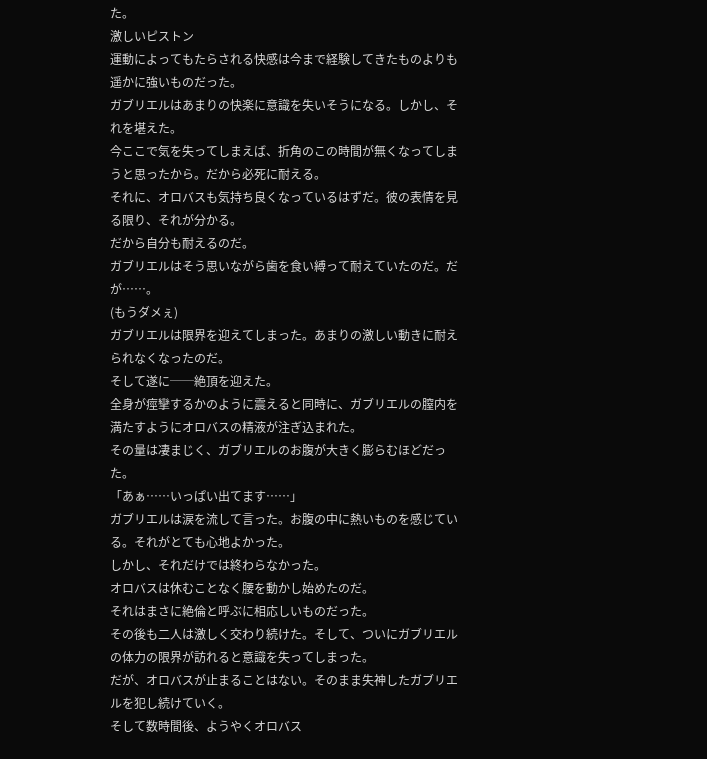た。
激しいピストン
運動によってもたらされる快感は今まで経験してきたものよりも遥かに強いものだった。
ガブリエルはあまりの快楽に意識を失いそうになる。しかし、それを堪えた。
今ここで気を失ってしまえば、折角のこの時間が無くなってしまうと思ったから。だから必死に耐える。
それに、オロバスも気持ち良くなっているはずだ。彼の表情を見る限り、それが分かる。
だから自分も耐えるのだ。
ガブリエルはそう思いながら歯を食い縛って耐えていたのだ。だが……。
(もうダメぇ)
ガブリエルは限界を迎えてしまった。あまりの激しい動きに耐えられなくなったのだ。
そして遂に──絶頂を迎えた。
全身が痙攣するかのように震えると同時に、ガブリエルの膣内を満たすようにオロバスの精液が注ぎ込まれた。
その量は凄まじく、ガブリエルのお腹が大きく膨らむほどだった。
「あぁ……いっぱい出てます……」
ガブリエルは涙を流して言った。お腹の中に熱いものを感じている。それがとても心地よかった。
しかし、それだけでは終わらなかった。
オロバスは休むことなく腰を動かし始めたのだ。
それはまさに絶倫と呼ぶに相応しいものだった。
その後も二人は激しく交わり続けた。そして、ついにガブリエルの体力の限界が訪れると意識を失ってしまった。
だが、オロバスが止まることはない。そのまま失神したガブリエルを犯し続けていく。
そして数時間後、ようやくオロバス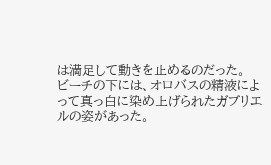は満足して動きを止めるのだった。
ビーチの下には、オロバスの精液によって真っ白に染め上げられたガブリエルの姿があった。